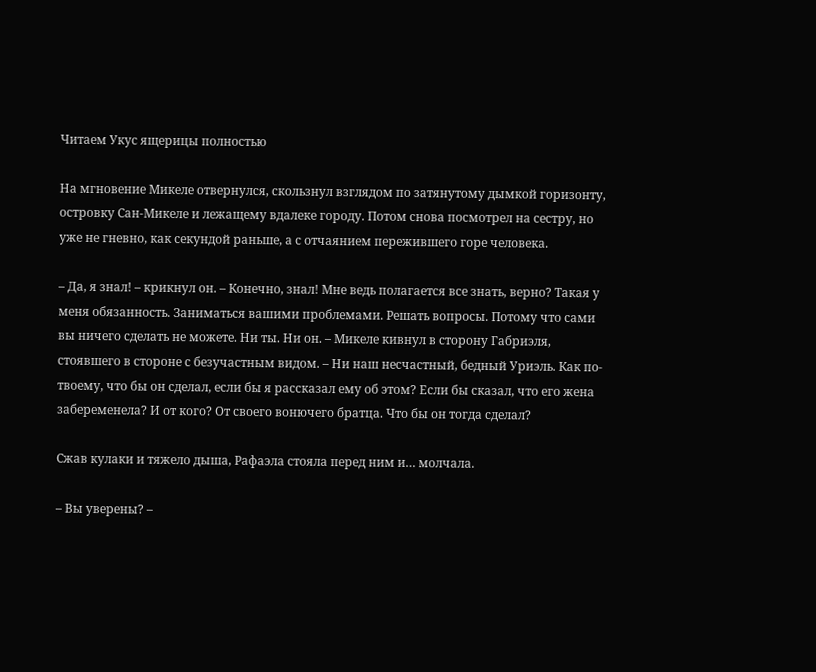Читаем Укус ящерицы полностью

На мгновение Микеле отвернулся, скользнул взглядом по затянутому дымкой горизонту, островку Сан-Микеле и лежащему вдалеке городу. Потом снова посмотрел на сестру, но уже не гневно, как секундой раньше, а с отчаянием пережившего горе человека.

– Да, я знал! – крикнул он. – Конечно, знал! Мне ведь полагается все знать, верно? Такая у меня обязанность. Заниматься вашими проблемами. Решать вопросы. Потому что сами вы ничего сделать не можете. Ни ты. Ни он. – Микеле кивнул в сторону Габриэля, стоявшего в стороне с безучастным видом. – Ни наш несчастный, бедный Уриэль. Как по-твоему, что бы он сделал, если бы я рассказал ему об этом? Если бы сказал, что его жена забеременела? И от кого? От своего вонючего братца. Что бы он тогда сделал?

Сжав кулаки и тяжело дыша, Рафаэла стояла перед ним и… молчала.

– Вы уверены? –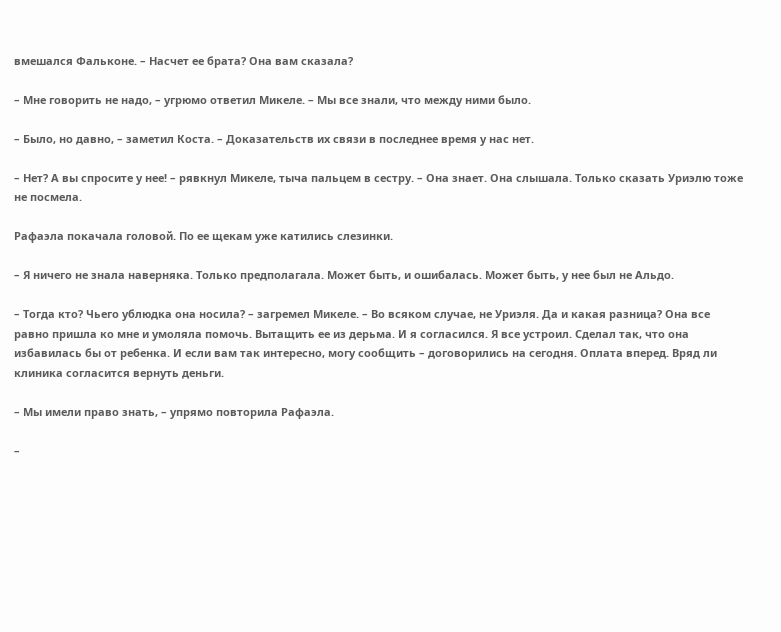вмешался Фальконе. – Насчет ее брата? Она вам сказала?

– Мне говорить не надо, – угрюмо ответил Микеле. – Мы все знали, что между ними было.

– Было, но давно, – заметил Коста. – Доказательств их связи в последнее время у нас нет.

– Нет? А вы спросите у нее! – рявкнул Микеле, тыча пальцем в сестру. – Она знает. Она слышала. Только сказать Уриэлю тоже не посмела.

Рафаэла покачала головой. По ее щекам уже катились слезинки.

– Я ничего не знала наверняка. Только предполагала. Может быть, и ошибалась. Может быть, у нее был не Альдо.

– Тогда кто? Чьего ублюдка она носила? – загремел Микеле. – Во всяком случае, не Уриэля. Да и какая разница? Она все равно пришла ко мне и умоляла помочь. Вытащить ее из дерьма. И я согласился. Я все устроил. Сделал так, что она избавилась бы от ребенка. И если вам так интересно, могу сообщить – договорились на сегодня. Оплата вперед. Вряд ли клиника согласится вернуть деньги.

– Мы имели право знать, – упрямо повторила Рафаэла.

–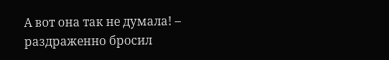А вот она так не думала! – раздраженно бросил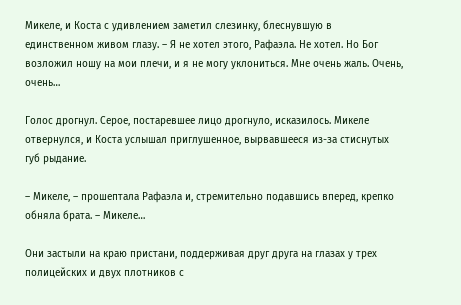Микеле, и Коста с удивлением заметил слезинку, блеснувшую в единственном живом глазу. – Я не хотел этого, Рафаэла. Не хотел. Но Бог возложил ношу на мои плечи, и я не могу уклониться. Мне очень жаль. Очень, очень…

Голос дрогнул. Серое, постаревшее лицо дрогнуло, исказилось. Микеле отвернулся, и Коста услышал приглушенное, вырвавшееся из-за стиснутых губ рыдание.

– Микеле, – прошептала Рафаэла и, стремительно подавшись вперед, крепко обняла брата. – Микеле…

Они застыли на краю пристани, поддерживая друг друга на глазах у трех полицейских и двух плотников с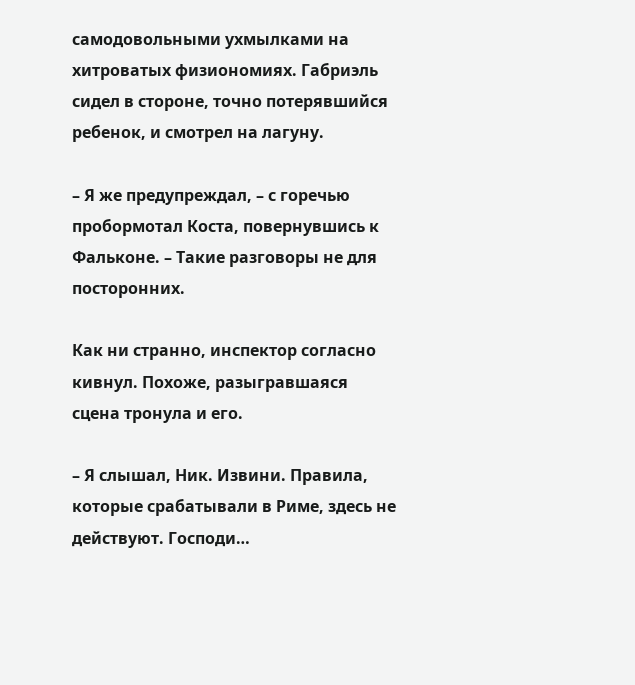самодовольными ухмылками на хитроватых физиономиях. Габриэль сидел в стороне, точно потерявшийся ребенок, и смотрел на лагуну.

– Я же предупреждал, – с горечью пробормотал Коста, повернувшись к Фальконе. – Такие разговоры не для посторонних.

Как ни странно, инспектор согласно кивнул. Похоже, разыгравшаяся сцена тронула и его.

– Я слышал, Ник. Извини. Правила, которые срабатывали в Риме, здесь не действуют. Господи…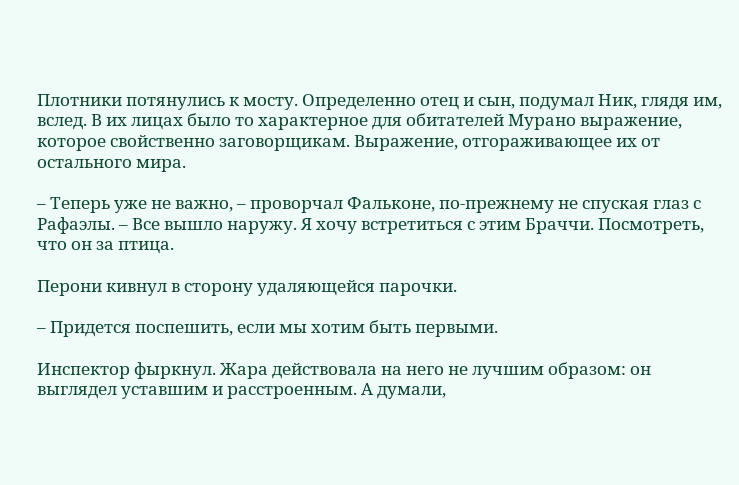Плотники потянулись к мосту. Определенно отец и сын, подумал Ник, глядя им, вслед. В их лицах было то характерное для обитателей Мурано выражение, которое свойственно заговорщикам. Выражение, отгораживающее их от остального мира.

– Теперь уже не важно, – проворчал Фальконе, по-прежнему не спуская глаз с Рафаэлы. – Все вышло наружу. Я хочу встретиться с этим Браччи. Посмотреть, что он за птица.

Перони кивнул в сторону удаляющейся парочки.

– Придется поспешить, если мы хотим быть первыми.

Инспектор фыркнул. Жара действовала на него не лучшим образом: он выглядел уставшим и расстроенным. А думали,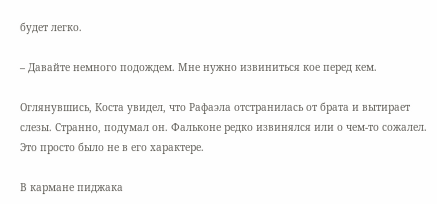будет легко.

– Давайте немного подождем. Мне нужно извиниться кое перед кем.

Оглянувшись, Коста увидел, что Рафаэла отстранилась от брата и вытирает слезы. Странно, подумал он. Фальконе редко извинялся или о чем-то сожалел. Это просто было не в его характере.

В кармане пиджака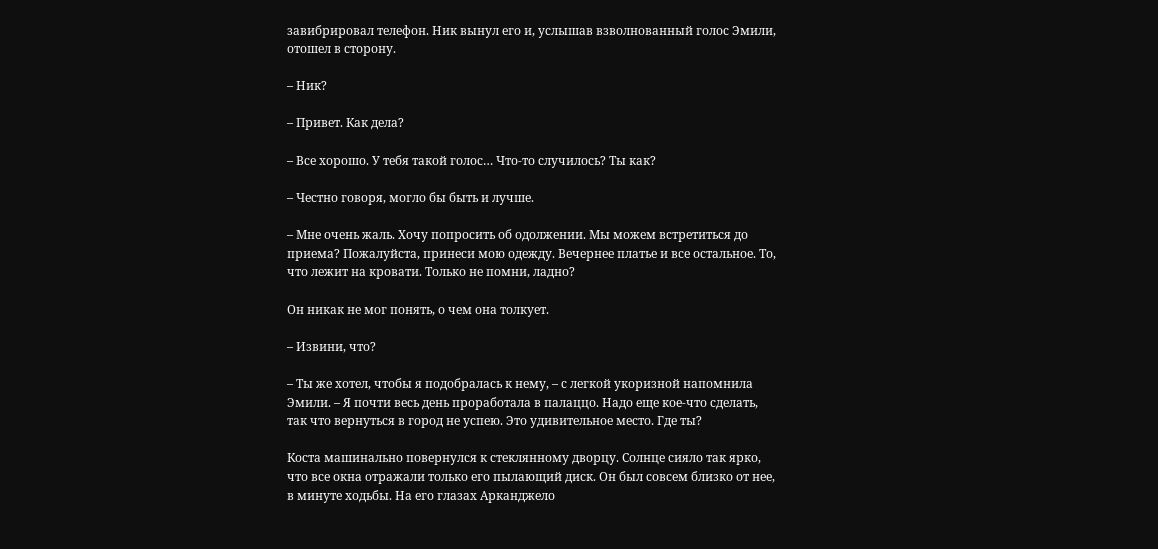завибрировал телефон. Ник вынул его и, услышав взволнованный голос Эмили, отошел в сторону.

– Ник?

– Привет. Как дела?

– Все хорошо. У тебя такой голос… Что-то случилось? Ты как?

– Честно говоря, могло бы быть и лучше.

– Мне очень жаль. Хочу попросить об одолжении. Мы можем встретиться до приема? Пожалуйста, принеси мою одежду. Вечернее платье и все остальное. То, что лежит на кровати. Только не помни, ладно?

Он никак не мог понять, о чем она толкует.

– Извини, что?

– Ты же хотел, чтобы я подобралась к нему, – с легкой укоризной напомнила Эмили. – Я почти весь день проработала в палаццо. Надо еще кое-что сделать, так что вернуться в город не успею. Это удивительное место. Где ты?

Коста машинально повернулся к стеклянному дворцу. Солнце сияло так ярко, что все окна отражали только его пылающий диск. Он был совсем близко от нее, в минуте ходьбы. На его глазах Арканджело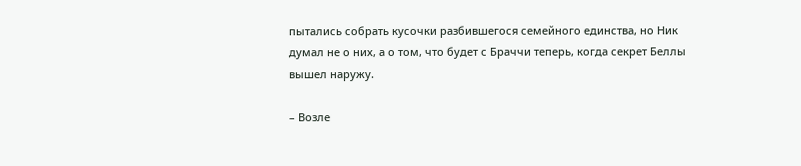пытались собрать кусочки разбившегося семейного единства, но Ник думал не о них, а о том, что будет с Браччи теперь, когда секрет Беллы вышел наружу.

– Возле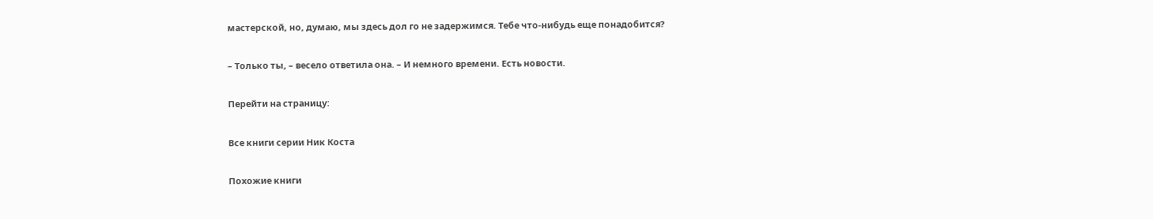мастерской, но, думаю, мы здесь дол го не задержимся. Тебе что-нибудь еще понадобится?

– Только ты, – весело ответила она. – И немного времени. Есть новости.

Перейти на страницу:

Все книги серии Ник Коста

Похожие книги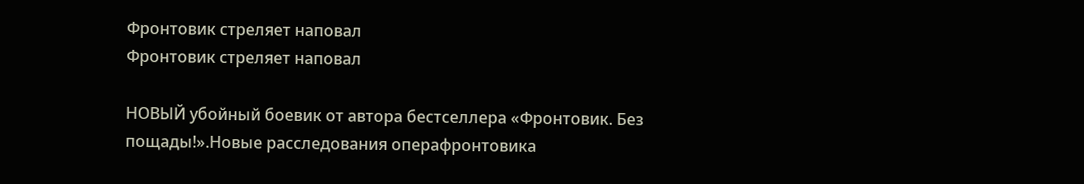Фронтовик стреляет наповал
Фронтовик стреляет наповал

НОВЫЙ убойный боевик от автора бестселлера «Фронтовик. Без пощады!».Новые расследования операфронтовика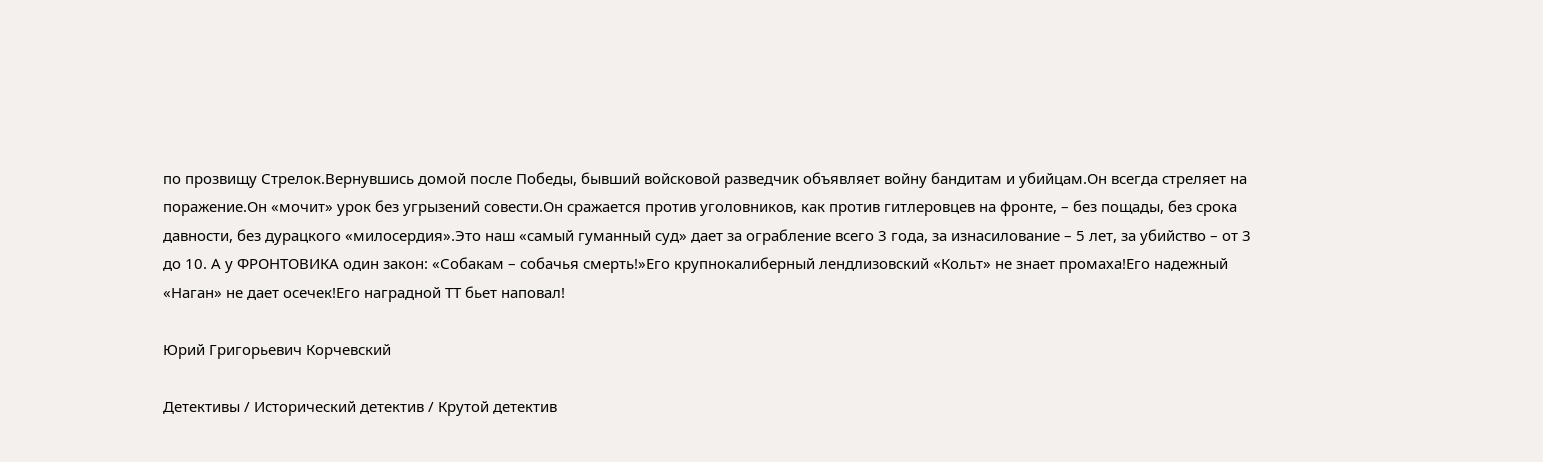по прозвищу Стрелок.Вернувшись домой после Победы, бывший войсковой разведчик объявляет войну бандитам и убийцам.Он всегда стреляет на поражение.Он «мочит» урок без угрызений совести.Он сражается против уголовников, как против гитлеровцев на фронте, – без пощады, без срока давности, без дурацкого «милосердия».Это наш «самый гуманный суд» дает за ограбление всего 3 года, за изнасилование – 5 лет, за убийство – от 3 до 10. А у ФРОНТОВИКА один закон: «Собакам – собачья смерть!»Его крупнокалиберный лендлизовский «Кольт» не знает промаха!Его надежный «Наган» не дает осечек!Его наградной ТТ бьет наповал!

Юрий Григорьевич Корчевский

Детективы / Исторический детектив / Крутой детектив